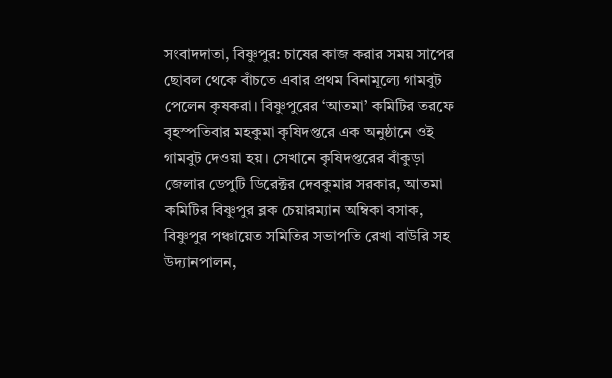সংবাদদাতা, বিষ্ণুপুর: চাষের কাজ করার সময় সাপের ছোবল থেকে বাঁচতে এবার প্রথম বিনামূল্যে গামবুট পেলেন কৃষকরা। বিষ্ণুপুরের ‘আতমা’ কমিটির তরফে বৃহস্পতিবার মহকুমা কৃষিদপ্তরে এক অনুষ্ঠানে ওই গামবুট দেওয়া হয়। সেখানে কৃষিদপ্তরের বাঁকুড়া জেলার ডেপুটি ডিরেক্টর দেবকুমার সরকার, আতমা কমিটির বিষ্ণুপুর ব্লক চেয়ারম্যান অম্বিকা বসাক, বিষ্ণুপুর পঞ্চায়েত সমিতির সভাপতি রেখা বাউরি সহ উদ্যানপালন,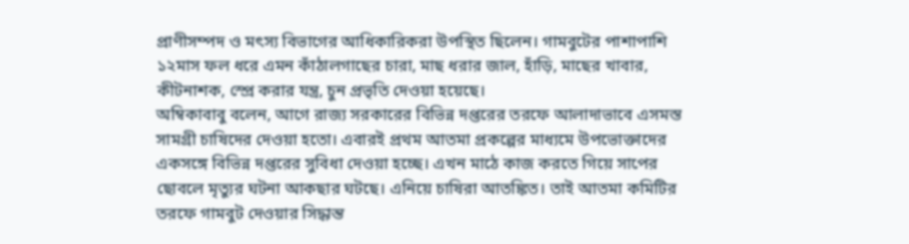প্রাণীসম্পদ ও মৎস্য বিভাগের আধিকারিকরা উপস্থিত ছিলেন। গামবুটের পাশাপাশি ১২মাস ফল ধরে এমন কাঁঠালগাছের চারা, মাছ ধরার জাল, হাঁড়ি, মাছের খাবার, কীটনাশক, স্প্রে করার যন্ত্র, চুন প্রভৃতি দেওয়া হয়েছে।
অম্বিকাবাবু বলেন, আগে রাজ্য সরকারের বিভিন্ন দপ্তরের তরফে আলাদাভাবে এসমস্ত সামগ্রী চাষিদের দেওয়া হতো। এবারই প্রথম আতমা প্রকল্পের মাধ্যমে উপভোক্তাদের একসঙ্গে বিভিন্ন দপ্তরের সুবিধা দেওয়া হচ্ছে। এখন মাঠে কাজ করতে গিয়ে সাপের ছোবলে মৃত্যুর ঘটনা আকছার ঘটছে। এনিয়ে চাষিরা আতঙ্কিত। তাই আতমা কমিটির তরফে গামবুট দেওয়ার সিদ্ধান্ত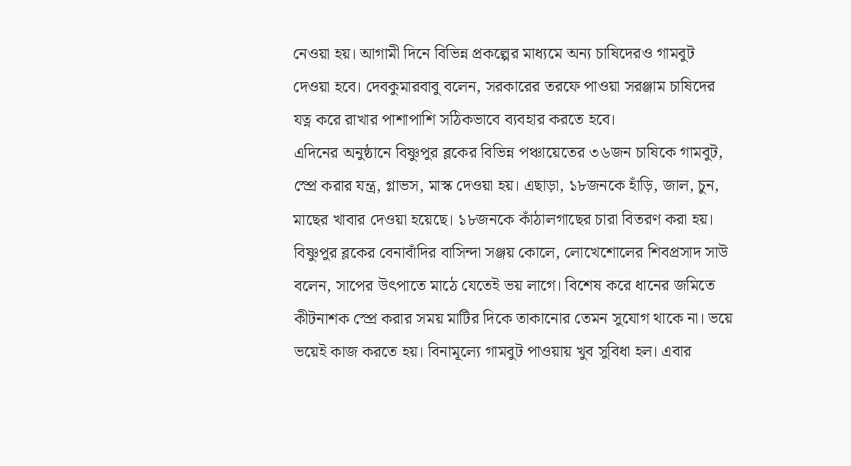নেওয়া হয়। আগামী দিনে বিভিন্ন প্রকল্পের মাধ্যমে অন্য চাষিদেরও গামবুট দেওয়া হবে। দেবকুমারবাবু বলেন, সরকারের তরফে পাওয়া সরঞ্জাম চাষিদের যত্ন করে রাখার পাশাপাশি সঠিকভাবে ব্যবহার করতে হবে।
এদিনের অনুষ্ঠানে বিষ্ণুপুর ব্লকের বিভিন্ন পঞ্চায়েতের ৩৬জন চাষিকে গামবুট, স্প্রে করার যন্ত্র, গ্লাভস, মাস্ক দেওয়া হয়। এছাড়া, ১৮জনকে হাঁড়ি, জাল, চুন, মাছের খাবার দেওয়া হয়েছে। ১৮জনকে কাঁঠালগাছের চারা বিতরণ করা হয়।
বিষ্ণুপুর ব্লকের বেনাবাঁদির বাসিন্দা সঞ্জয় কোলে, লোখেশোলের শিবপ্রসাদ সাউ বলেন, সাপের উৎপাতে মাঠে যেতেই ভয় লাগে। বিশেষ করে ধানের জমিতে কীটনাশক স্প্রে করার সময় মাটির দিকে তাকানোর তেমন সুযোগ থাকে না। ভয়ে ভয়েই কাজ করতে হয়। বিনামূল্যে গামবুট পাওয়ায় খুব সুবিধা হল। এবার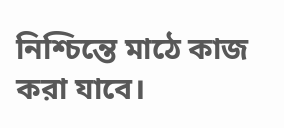নিশ্চিন্তে মাঠে কাজ করা যাবে।